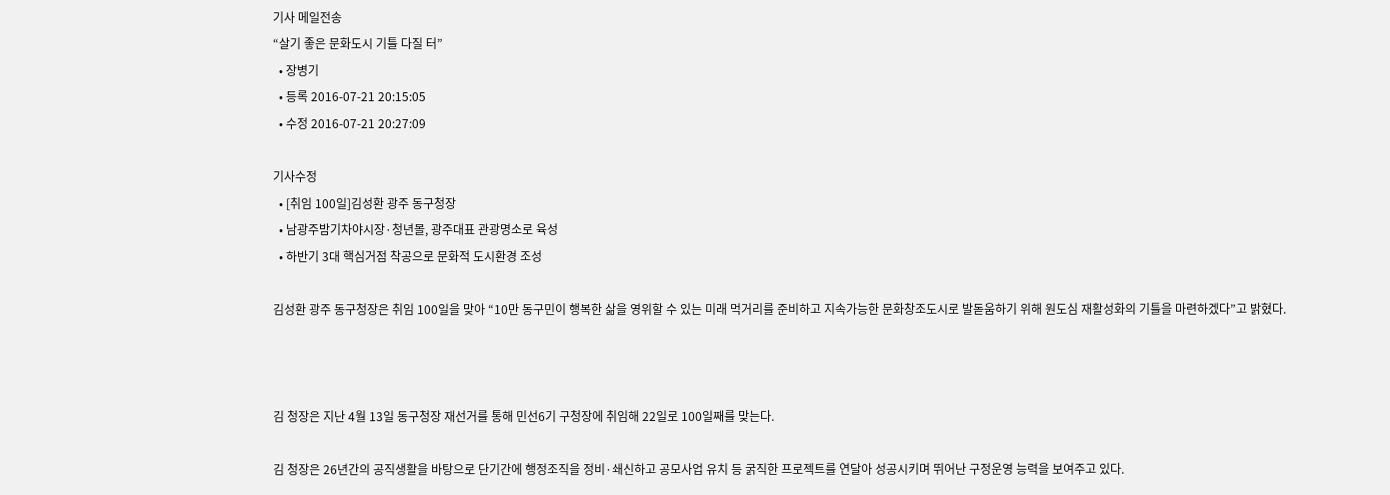기사 메일전송
“살기 좋은 문화도시 기틀 다질 터”
  • 장병기
  • 등록 2016-07-21 20:15:05
  • 수정 2016-07-21 20:27:09

기사수정
  • [취임 100일]김성환 광주 동구청장
  • 남광주밤기차야시장·청년몰, 광주대표 관광명소로 육성
  • 하반기 3대 핵심거점 착공으로 문화적 도시환경 조성

김성환 광주 동구청장은 취임 100일을 맞아 “10만 동구민이 행복한 삶을 영위할 수 있는 미래 먹거리를 준비하고 지속가능한 문화창조도시로 발돋움하기 위해 원도심 재활성화의 기틀을 마련하겠다”고 밝혔다.



김 청장은 지난 4월 13일 동구청장 재선거를 통해 민선6기 구청장에 취임해 22일로 100일째를 맞는다.

김 청장은 26년간의 공직생활을 바탕으로 단기간에 행정조직을 정비·쇄신하고 공모사업 유치 등 굵직한 프로젝트를 연달아 성공시키며 뛰어난 구정운영 능력을 보여주고 있다.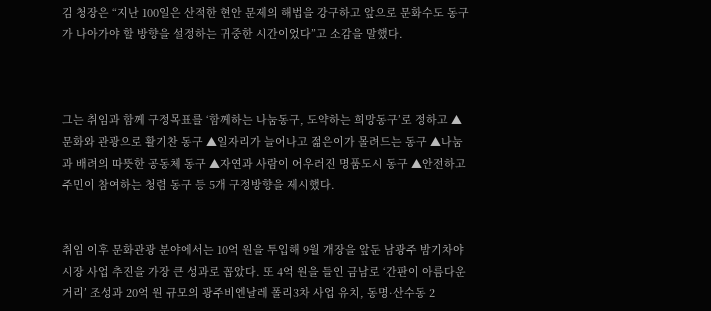김 청장은 “지난 100일은 산적한 현안 문제의 해법을 강구하고 앞으로 문화수도 동구가 나아가야 할 방향을 설정하는 귀중한 시간이었다”고 소감을 말했다.



그는 취임과 함께 구정목표를 ‘함께하는 나눔동구, 도약하는 희망동구’로 정하고 ▲문화와 관광으로 활기찬 동구 ▲일자리가 늘어나고 젊은이가 몰려드는 동구 ▲나눔과 배려의 따뜻한 공동체 동구 ▲자연과 사람이 어우러진 명품도시 동구 ▲안전하고 주민이 참여하는 청렴 동구 등 5개 구정방향을 제시했다.


취임 이후 문화관광 분야에서는 10억 원을 투입해 9월 개장을 앞둔 남광주 밤기차야시장 사업 추진을 가장 큰 성과로 꼽았다. 또 4억 원을 들인 금남로 ‘간판이 아름다운 거리’ 조성과 20억 원 규모의 광주비엔날레 폴리3차 사업 유치, 동명·산수동 2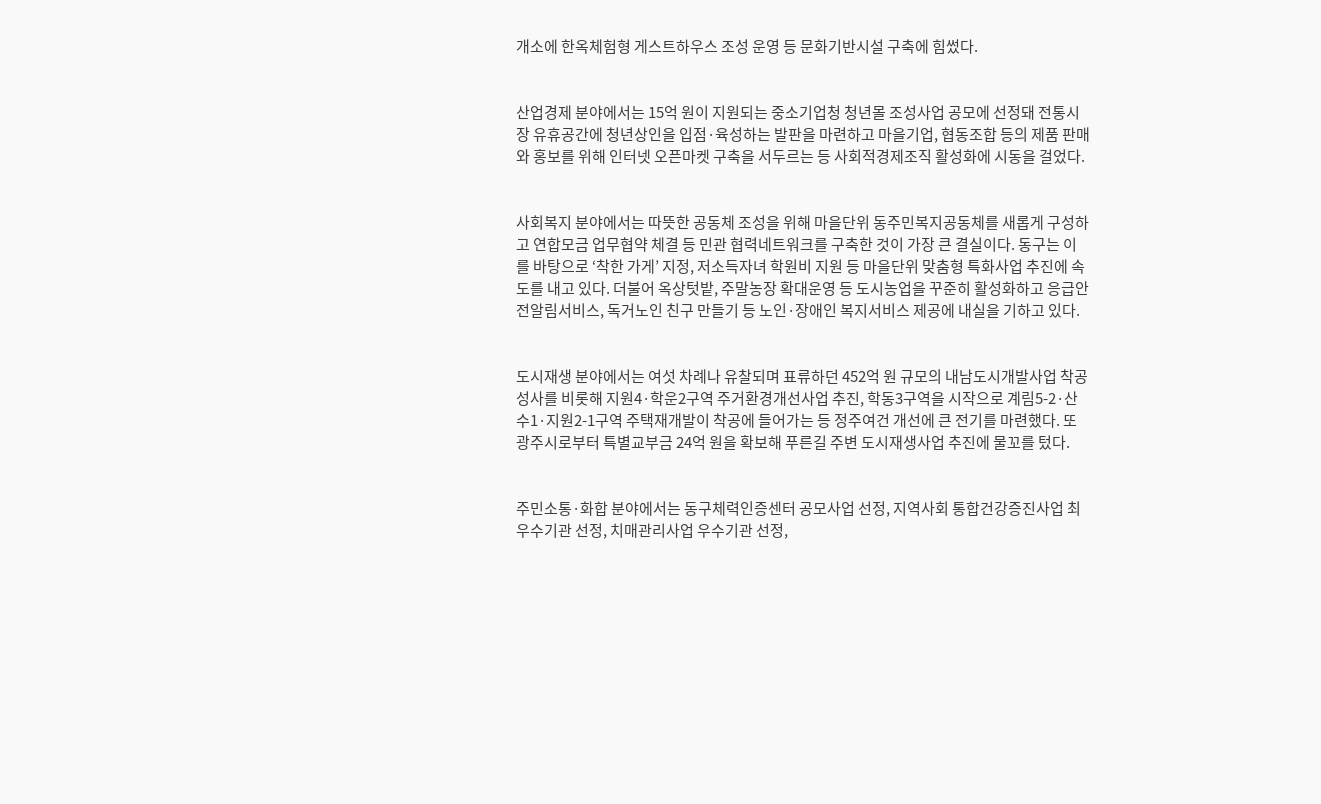개소에 한옥체험형 게스트하우스 조성 운영 등 문화기반시설 구축에 힘썼다.


산업경제 분야에서는 15억 원이 지원되는 중소기업청 청년몰 조성사업 공모에 선정돼 전통시장 유휴공간에 청년상인을 입점·육성하는 발판을 마련하고 마을기업, 협동조합 등의 제품 판매와 홍보를 위해 인터넷 오픈마켓 구축을 서두르는 등 사회적경제조직 활성화에 시동을 걸었다.


사회복지 분야에서는 따뜻한 공동체 조성을 위해 마을단위 동주민복지공동체를 새롭게 구성하고 연합모금 업무협약 체결 등 민관 협력네트워크를 구축한 것이 가장 큰 결실이다. 동구는 이를 바탕으로 ‘착한 가게’ 지정, 저소득자녀 학원비 지원 등 마을단위 맞춤형 특화사업 추진에 속도를 내고 있다. 더불어 옥상텃밭, 주말농장 확대운영 등 도시농업을 꾸준히 활성화하고 응급안전알림서비스, 독거노인 친구 만들기 등 노인·장애인 복지서비스 제공에 내실을 기하고 있다.


도시재생 분야에서는 여섯 차례나 유찰되며 표류하던 452억 원 규모의 내남도시개발사업 착공 성사를 비롯해 지원4·학운2구역 주거환경개선사업 추진, 학동3구역을 시작으로 계림5-2·산수1·지원2-1구역 주택재개발이 착공에 들어가는 등 정주여건 개선에 큰 전기를 마련했다. 또 광주시로부터 특별교부금 24억 원을 확보해 푸른길 주변 도시재생사업 추진에 물꼬를 텄다.


주민소통·화합 분야에서는 동구체력인증센터 공모사업 선정, 지역사회 통합건강증진사업 최우수기관 선정, 치매관리사업 우수기관 선정,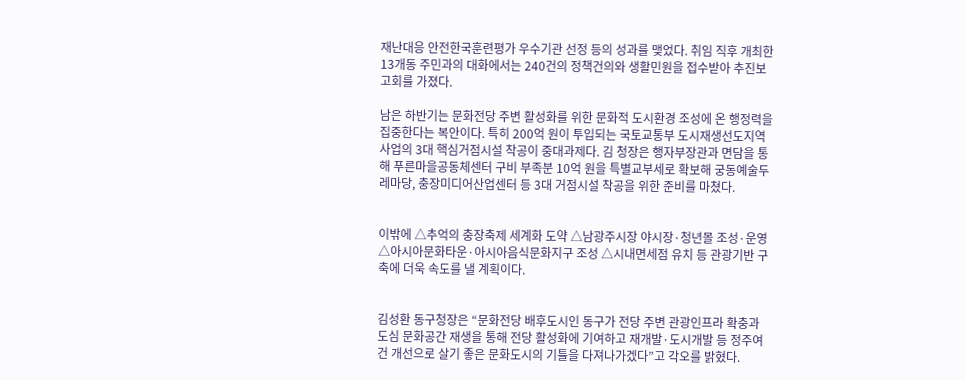재난대응 안전한국훈련평가 우수기관 선정 등의 성과를 맺었다. 취임 직후 개최한 13개동 주민과의 대화에서는 240건의 정책건의와 생활민원을 접수받아 추진보고회를 가졌다.

남은 하반기는 문화전당 주변 활성화를 위한 문화적 도시환경 조성에 온 행정력을 집중한다는 복안이다. 특히 200억 원이 투입되는 국토교통부 도시재생선도지역사업의 3대 핵심거점시설 착공이 중대과제다. 김 청장은 행자부장관과 면담을 통해 푸른마을공동체센터 구비 부족분 10억 원을 특별교부세로 확보해 궁동예술두레마당, 충장미디어산업센터 등 3대 거점시설 착공을 위한 준비를 마쳤다.


이밖에 △추억의 충장축제 세계화 도약 △남광주시장 야시장·청년몰 조성·운영 △아시아문화타운·아시아음식문화지구 조성 △시내면세점 유치 등 관광기반 구축에 더욱 속도를 낼 계획이다.


김성환 동구청장은 “문화전당 배후도시인 동구가 전당 주변 관광인프라 확충과 도심 문화공간 재생을 통해 전당 활성화에 기여하고 재개발·도시개발 등 정주여건 개선으로 살기 좋은 문화도시의 기틀을 다져나가겠다”고 각오를 밝혔다.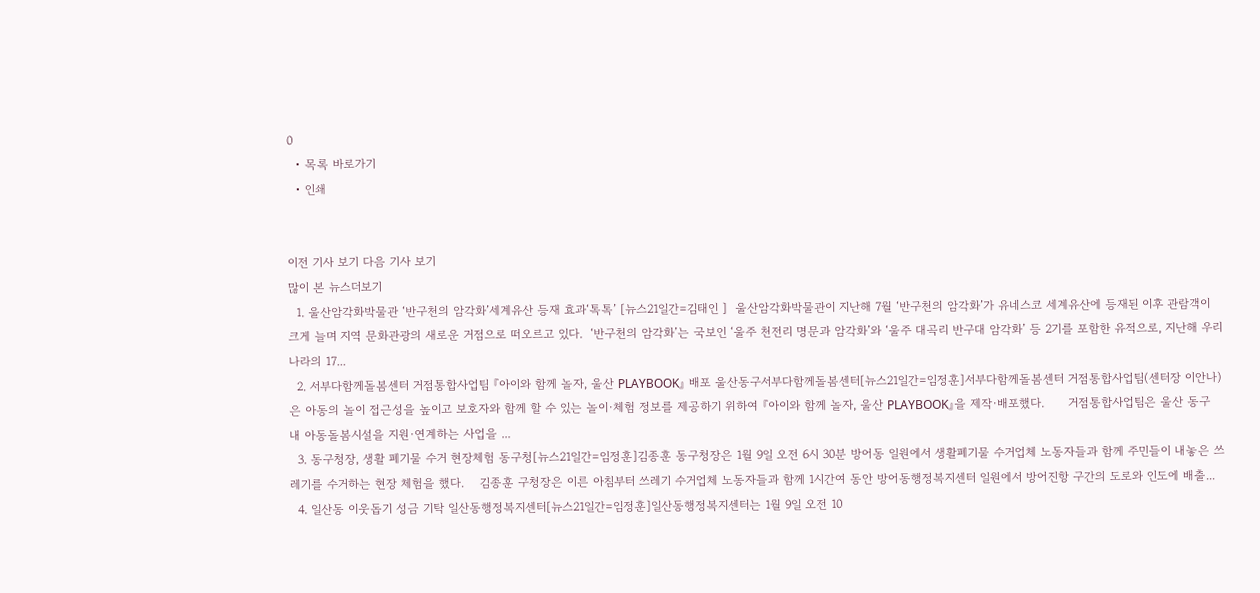0
  • 목록 바로가기
  • 인쇄


이전 기사 보기 다음 기사 보기
많이 본 뉴스더보기
  1. 울산암각화박물관 ‘반구천의 암각화’세계유산 등재 효과‘톡톡’ [뉴스21일간=김태인 ]  울산암각화박물관이 지난해 7월 ‘반구천의 암각화’가 유네스코 세계유산에 등재된 이후 관람객이 크게 늘며 지역 문화관광의 새로운 거점으로 떠오르고 있다.  ‘반구천의 암각화’는 국보인 ‘울주 천전리 명문과 암각화’와 ‘울주 대곡리 반구대 암각화’ 등 2기를 포함한 유적으로, 지난해 우리나라의 17...
  2. 서부다함께돌봄센터 거점통합사업팀 『아이와 함께 놀자, 울산 PLAYBOOK』 배포 울산동구서부다함께돌봄센터[뉴스21일간=임정훈]서부다함께돌봄센터 거점통합사업팀(센터장 이안나)은 아동의 놀이 접근성을 높이고 보호자와 함께 할 수 있는 놀이·체험 정보를 제공하기 위하여 『아이와 함께 놀자, 울산 PLAYBOOK』을 제작·배포했다.      거점통합사업팀은 울산 동구 내 아동돌봄시설을 지원·연계하는 사업을 ...
  3. 동구청장, 생활 폐기물 수거 현장체험 동구청[뉴스21일간=임정훈]김종훈 동구청장은 1월 9일 오전 6시 30분 방어동 일원에서 생활폐기물 수거업체 노동자들과 함께 주민들이 내놓은 쓰레기를 수거하는 현장 체험을 했다.    김종훈 구청장은 이른 아침부터 쓰레기 수거업체 노동자들과 함께 1시간여 동안 방어동행정복지센터 일원에서 방어진항 구간의 도로와 인도에 배출...
  4. 일산동 이웃돕기 성금 기탁 일산동행정복지센터[뉴스21일간=임정훈]일산동행정복지센터는 1월 9일 오전 10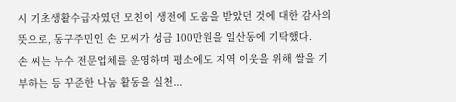시 기초생활수급자였던 모친이 생전에 도움을 받았던 것에 대한 감사의 뜻으로, 동구주민인 손 모씨가 성금 100만원을 일산동에 기탁했다.      손 씨는 누수 전문업체를 운영하며 평소에도 지역 이웃을 위해 쌀을 기부하는 등 꾸준한 나눔 활동을 실천...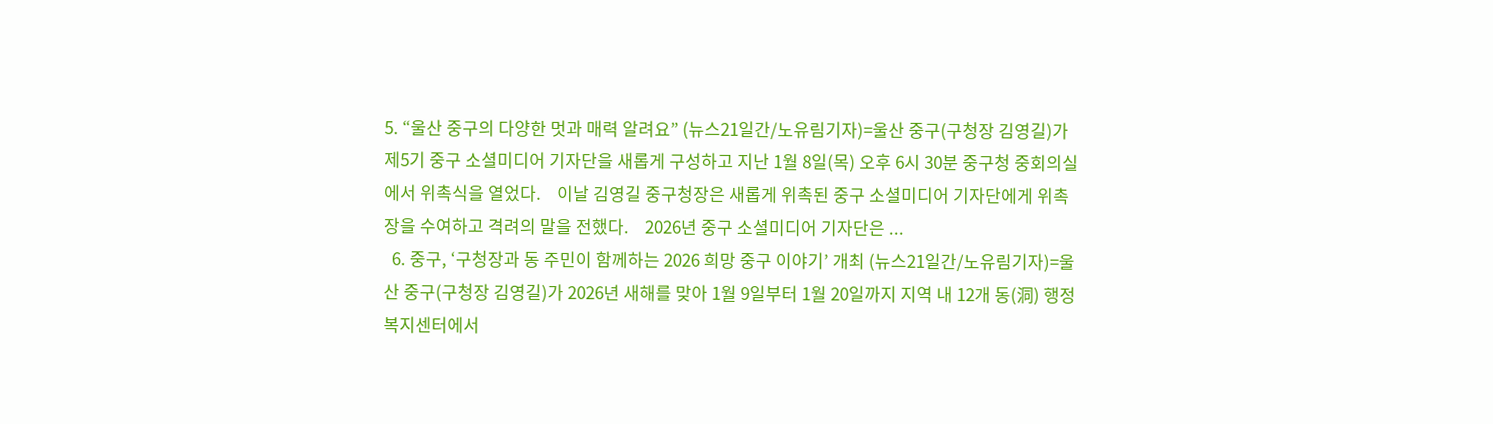5. “울산 중구의 다양한 멋과 매력 알려요” (뉴스21일간/노유림기자)=울산 중구(구청장 김영길)가 제5기 중구 소셜미디어 기자단을 새롭게 구성하고 지난 1월 8일(목) 오후 6시 30분 중구청 중회의실에서 위촉식을 열었다.    이날 김영길 중구청장은 새롭게 위촉된 중구 소셜미디어 기자단에게 위촉장을 수여하고 격려의 말을 전했다.    2026년 중구 소셜미디어 기자단은 ...
  6. 중구, ‘구청장과 동 주민이 함께하는 2026 희망 중구 이야기’ 개최 (뉴스21일간/노유림기자)=울산 중구(구청장 김영길)가 2026년 새해를 맞아 1월 9일부터 1월 20일까지 지역 내 12개 동(洞) 행정복지센터에서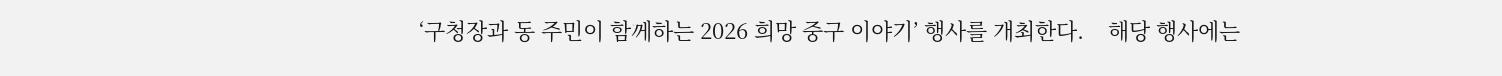‘구청장과 동 주민이 함께하는 2026 희망 중구 이야기’ 행사를 개최한다.    해당 행사에는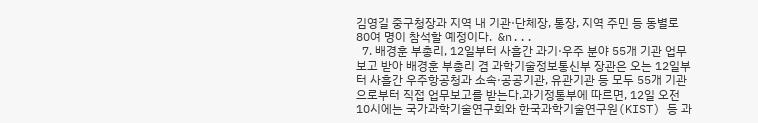김영길 중구청장과 지역 내 기관·단체장, 통장, 지역 주민 등 동별로 80여 명이 참석할 예정이다.  &n...
  7. 배경훈 부총리, 12일부터 사흘간 과기·우주 분야 55개 기관 업무보고 받아 배경훈 부총리 겸 과학기술정보통신부 장관은 오는 12일부터 사흘간 우주항공청과 소속·공공기관, 유관기관 등 모두 55개 기관으로부터 직접 업무보고를 받는다.과기정통부에 따르면, 12일 오전 10시에는 국가과학기술연구회와 한국과학기술연구원(KIST) 등 과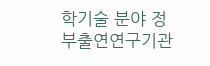학기술 분야 정부출연연구기관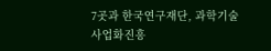7곳과 한국연구재단, 과학기술사업화진흥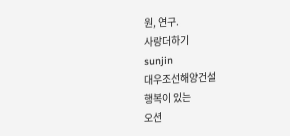원, 연구.
사랑더하기
sunjin
대우조선해양건설
행복이 있는
오션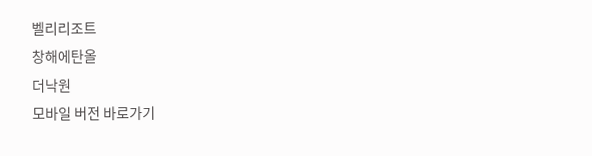벨리리조트
창해에탄올
더낙원
모바일 버전 바로가기